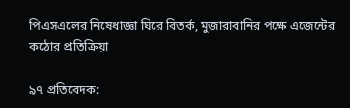পিএসএলের নিষেধাজ্ঞা ঘিরে বিতর্ক, মুজারাবানির পক্ষে এজেন্টের কঠোর প্রতিক্রিয়া

৯৭ প্রতিবেদক: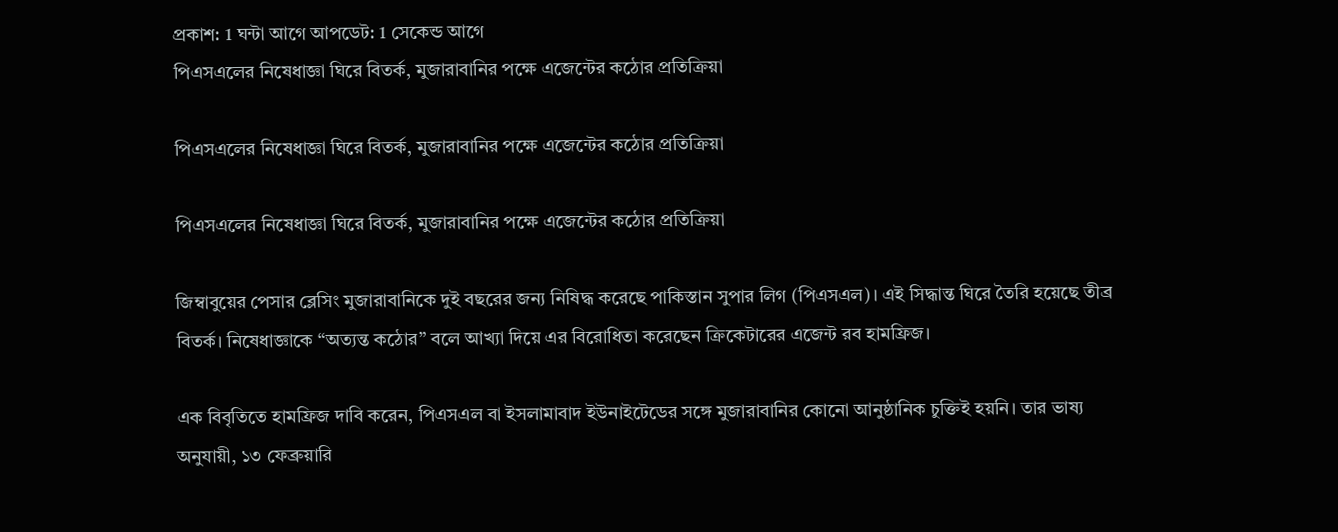প্রকাশ: 1 ঘন্টা আগে আপডেট: 1 সেকেন্ড আগে
পিএসএলের নিষেধাজ্ঞা ঘিরে বিতর্ক, মুজারাবানির পক্ষে এজেন্টের কঠোর প্রতিক্রিয়া

পিএসএলের নিষেধাজ্ঞা ঘিরে বিতর্ক, মুজারাবানির পক্ষে এজেন্টের কঠোর প্রতিক্রিয়া

পিএসএলের নিষেধাজ্ঞা ঘিরে বিতর্ক, মুজারাবানির পক্ষে এজেন্টের কঠোর প্রতিক্রিয়া

জিম্বাবুয়ের পেসার ব্লেসিং মুজারাবানিকে দুই বছরের জন্য নিষিদ্ধ করেছে পাকিস্তান সুপার লিগ (পিএসএল)। এই সিদ্ধান্ত ঘিরে তৈরি হয়েছে তীব্র বিতর্ক। নিষেধাজ্ঞাকে “অত্যন্ত কঠোর” বলে আখ্যা দিয়ে এর বিরোধিতা করেছেন ক্রিকেটারের এজেন্ট রব হামফ্রিজ।

এক বিবৃতিতে হামফ্রিজ দাবি করেন, পিএসএল বা ইসলামাবাদ ইউনাইটেডের সঙ্গে মুজারাবানির কোনো আনুষ্ঠানিক চুক্তিই হয়নি। তার ভাষ্য অনুযায়ী, ১৩ ফেব্রুয়ারি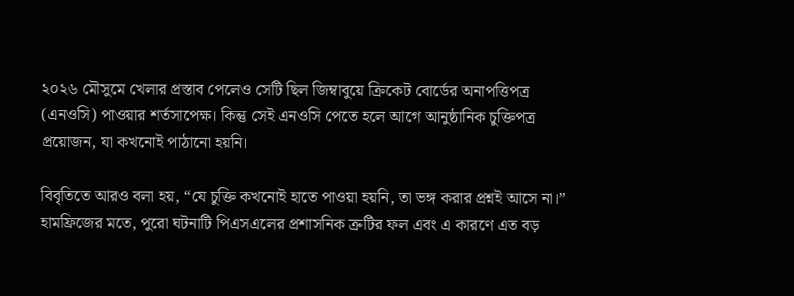২০২৬ মৌসুমে খেলার প্রস্তাব পেলেও সেটি ছিল জিম্বাবুয়ে ক্রিকেট বোর্ডের অনাপত্তিপত্র (এনওসি) পাওয়ার শর্তসাপেক্ষ। কিন্তু সেই এনওসি পেতে হলে আগে আনুষ্ঠানিক চুক্তিপত্র প্রয়োজন, যা কখনোই পাঠানো হয়নি।

বিবৃতিতে আরও বলা হয়, “যে চুক্তি কখনোই হাতে পাওয়া হয়নি, তা ভঙ্গ করার প্রশ্নই আসে না।” হামফ্রিজের মতে, পুরো ঘটনাটি পিএসএলের প্রশাসনিক ত্রুটির ফল এবং এ কারণে এত বড়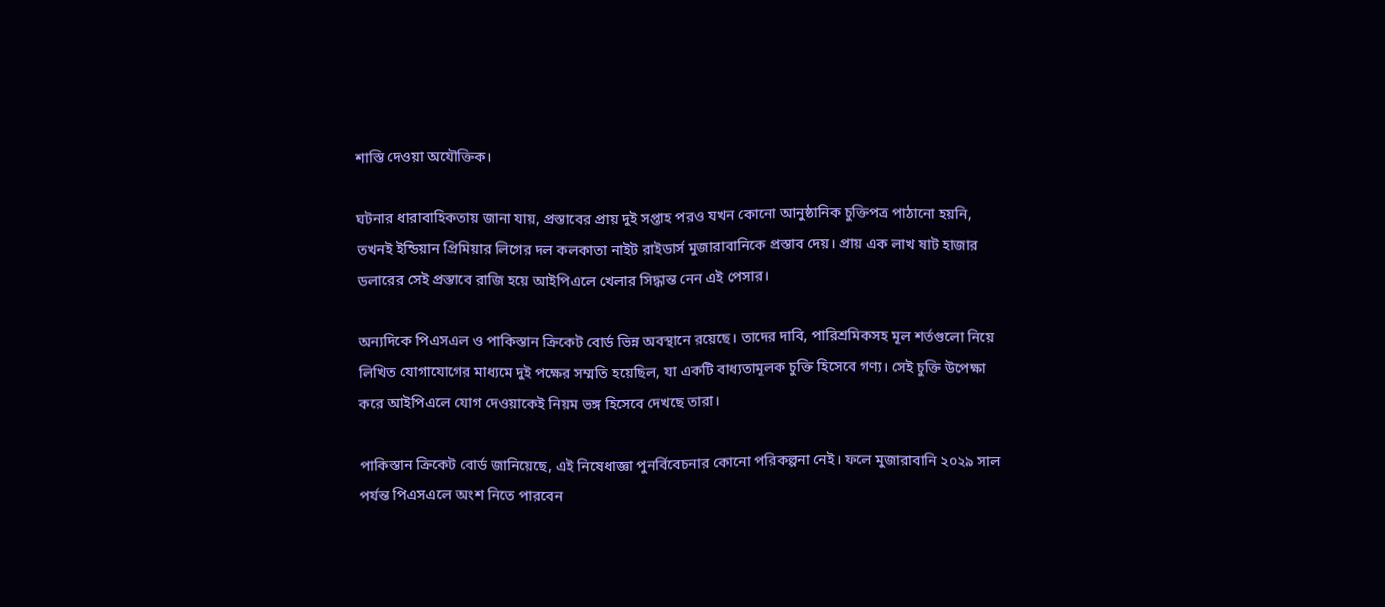শাস্তি দেওয়া অযৌক্তিক।

ঘটনার ধারাবাহিকতায় জানা যায়, প্রস্তাবের প্রায় দুই সপ্তাহ পরও যখন কোনো আনুষ্ঠানিক চুক্তিপত্র পাঠানো হয়নি, তখনই ইন্ডিয়ান প্রিমিয়ার লিগের দল কলকাতা নাইট রাইডার্স মুজারাবানিকে প্রস্তাব দেয়। প্রায় এক লাখ ষাট হাজার ডলারের সেই প্রস্তাবে রাজি হয়ে আইপিএলে খেলার সিদ্ধান্ত নেন এই পেসার।

অন্যদিকে পিএসএল ও পাকিস্তান ক্রিকেট বোর্ড ভিন্ন অবস্থানে রয়েছে। তাদের দাবি, পারিশ্রমিকসহ মূল শর্তগুলো নিয়ে লিখিত যোগাযোগের মাধ্যমে দুই পক্ষের সম্মতি হয়েছিল, যা একটি বাধ্যতামূলক চুক্তি হিসেবে গণ্য। সেই চুক্তি উপেক্ষা করে আইপিএলে যোগ দেওয়াকেই নিয়ম ভঙ্গ হিসেবে দেখছে তারা।

পাকিস্তান ক্রিকেট বোর্ড জানিয়েছে, এই নিষেধাজ্ঞা পুনর্বিবেচনার কোনো পরিকল্পনা নেই। ফলে মুজারাবানি ২০২৯ সাল পর্যন্ত পিএসএলে অংশ নিতে পারবেন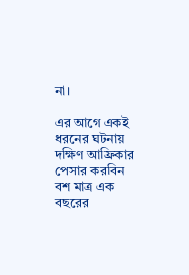না।

এর আগে একই ধরনের ঘটনায় দক্ষিণ আফ্রিকার পেসার করবিন বশ মাত্র এক বছরের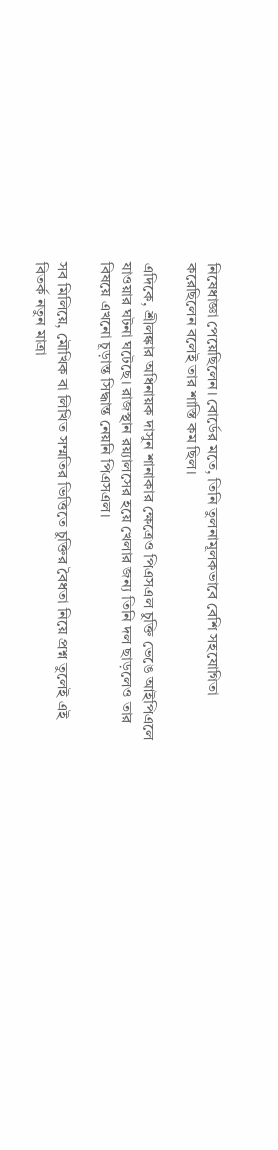নিষেধাজ্ঞা পেয়েছিলেন। বোর্ডের মতে, তিনি তুলনামূলকভাবে বেশি সহযোগিতা করেছিলেন বলেই তার শাস্তি কম ছিল।

এদিকে, শ্রীলঙ্কার অধিনায়ক দাসুন শানাকার ক্ষেত্রেও পিএসএল চুক্তি ভেঙে আইপিএলে যাওয়ার ঘটনা ঘটেছে। রাজস্থান রয়্যালসের হয়ে খেলার জন্য তিনি দল ছাড়লেও তার বিষয়ে এখনো চূড়ান্ত সিদ্ধান্ত নেয়নি পিএসএল।

সব মিলিয়ে, মৌখিক বা লিখিত সম্মতির ভিত্তিতে চুক্তির বৈধতা নিয়ে প্রশ্ন তুলেই এই বিতর্ক নতুন মাত্রা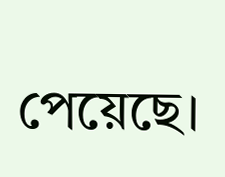পেয়েছে।